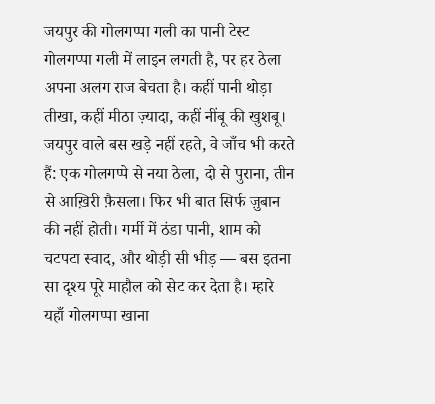जयपुर की गोलगप्पा गली का पानी टेस्ट
गोलगप्पा गली में लाइन लगती है, पर हर ठेला अपना अलग राज बेचता है। कहीं पानी थोड़ा तीखा, कहीं मीठा ज़्यादा, कहीं नींबू की खुशबू। जयपुर वाले बस खड़े नहीं रहते, वे जाँच भी करते हैं: एक गोलगप्पे से नया ठेला, दो से पुराना, तीन से आख़िरी फ़ैसला। फिर भी बात सिर्फ ज़ुबान की नहीं होती। गर्मी में ठंडा पानी, शाम को चटपटा स्वाद, और थोड़ी सी भीड़ — बस इतना सा दृश्य पूरे माहौल को सेट कर देता है। म्हारे यहाँ गोलगप्पा खाना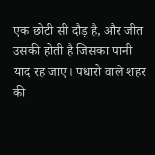एक छोटी सी दौड़ है, और जीत उसकी होती है जिसका पानी याद रह जाए। पधारो वाले शहर की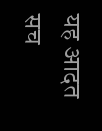यह आदत सच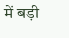में बड़ी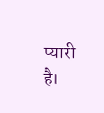प्यारी है।